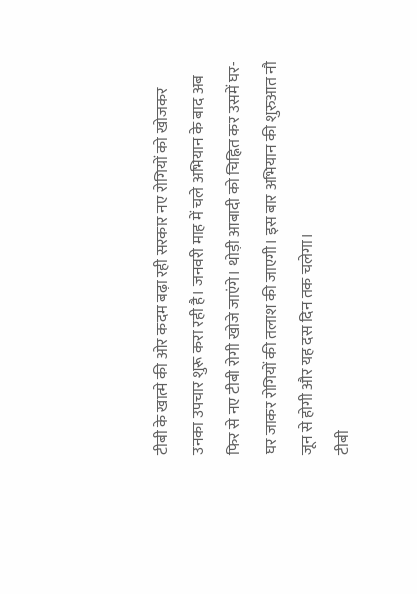टीबी के खात्मे की ओर कदम बढ़ा रही सरकार नए रोगियों को खोजकर उनका उपचार शुरू करा रही है। जनवरी माह में चले अभियान के बाद अब फिर से नए टीबी रोगी खोजे जाएंगे। थोड़ी आबादी को चिह्नित कर उसमें घर-घर जाकर रोगियों की तलाश की जाएगी। इस बार अभियान की शुरुआत नौ जून से होगी और यह दस दिन तक चलेगा।
टीबी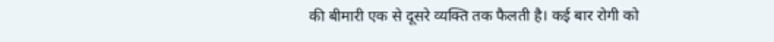की बीमारी एक से दूसरे व्यक्ति तक फैलती है। कई बार रोगी को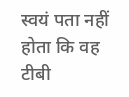स्वयं पता नहीं होता कि वह टीबी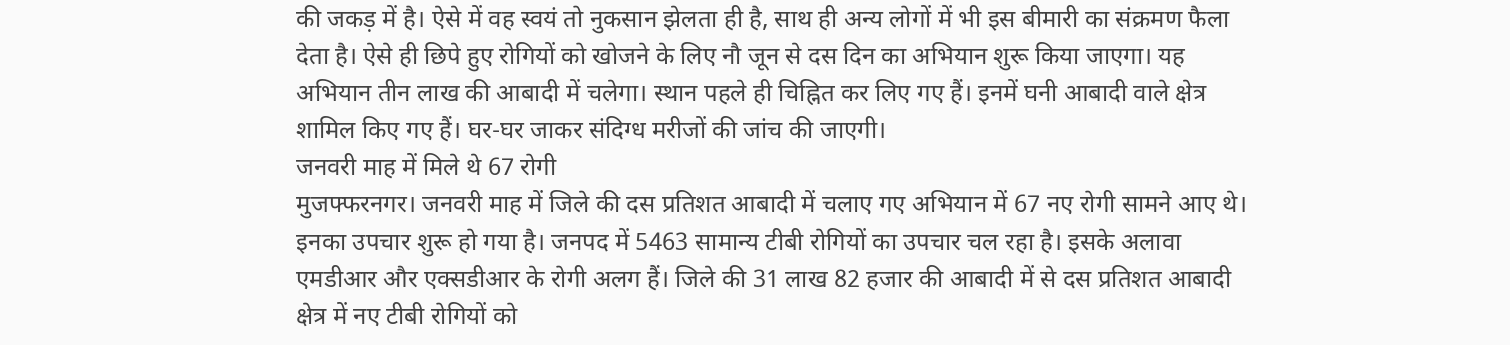की जकड़ में है। ऐसे में वह स्वयं तो नुकसान झेलता ही है, साथ ही अन्य लोगों में भी इस बीमारी का संक्रमण फैला देता है। ऐसे ही छिपे हुए रोगियों को खोजने के लिए नौ जून से दस दिन का अभियान शुरू किया जाएगा। यह अभियान तीन लाख की आबादी में चलेगा। स्थान पहले ही चिह्नित कर लिए गए हैं। इनमें घनी आबादी वाले क्षेत्र शामिल किए गए हैं। घर-घर जाकर संदिग्ध मरीजों की जांच की जाएगी।
जनवरी माह में मिले थे 67 रोगी
मुजफ्फरनगर। जनवरी माह में जिले की दस प्रतिशत आबादी में चलाए गए अभियान में 67 नए रोगी सामने आए थे। इनका उपचार शुरू हो गया है। जनपद में 5463 सामान्य टीबी रोगियों का उपचार चल रहा है। इसके अलावा एमडीआर और एक्सडीआर के रोगी अलग हैं। जिले की 31 लाख 82 हजार की आबादी में से दस प्रतिशत आबादी क्षेत्र में नए टीबी रोगियों को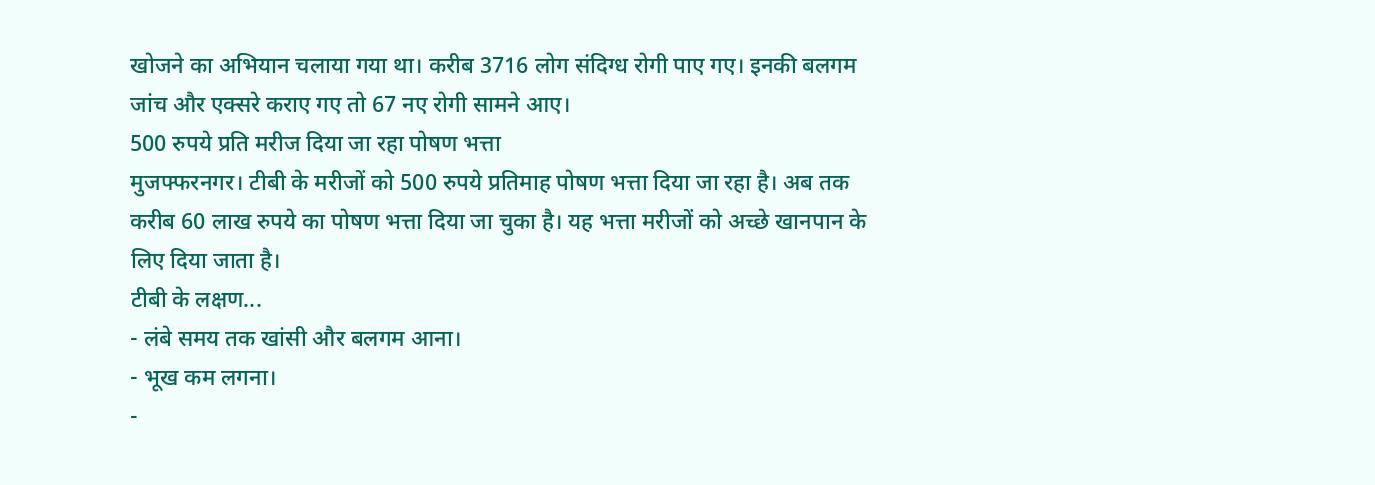खोजने का अभियान चलाया गया था। करीब 3716 लोग संदिग्ध रोगी पाए गए। इनकी बलगम जांच और एक्सरे कराए गए तो 67 नए रोगी सामने आए।
500 रुपये प्रति मरीज दिया जा रहा पोषण भत्ता
मुजफ्फरनगर। टीबी के मरीजों को 500 रुपये प्रतिमाह पोषण भत्ता दिया जा रहा है। अब तक करीब 60 लाख रुपये का पोषण भत्ता दिया जा चुका है। यह भत्ता मरीजों को अच्छे खानपान के लिए दिया जाता है।
टीबी के लक्षण...
- लंबे समय तक खांसी और बलगम आना।
- भूख कम लगना।
-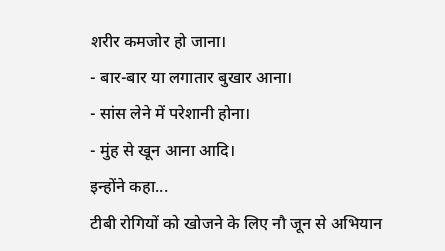शरीर कमजोर हो जाना।
- बार-बार या लगातार बुखार आना।
- सांस लेने में परेशानी होना।
- मुंह से खून आना आदि।
इन्होंने कहा...
टीबी रोगियों को खोजने के लिए नौ जून से अभियान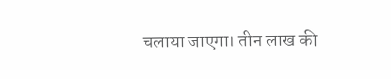चलाया जाएगा। तीन लाख की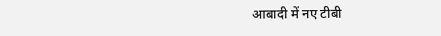आबादी में नए टीबी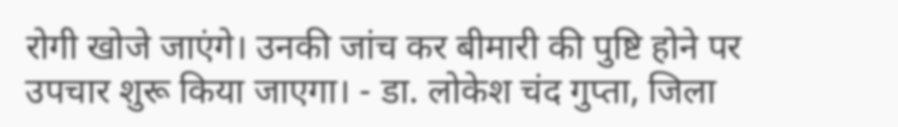रोगी खोजे जाएंगे। उनकी जांच कर बीमारी की पुष्टि होने पर उपचार शुरू किया जाएगा। - डा. लोकेश चंद गुप्ता, जिला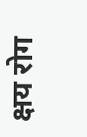क्षय रोग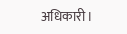अधिकारी।